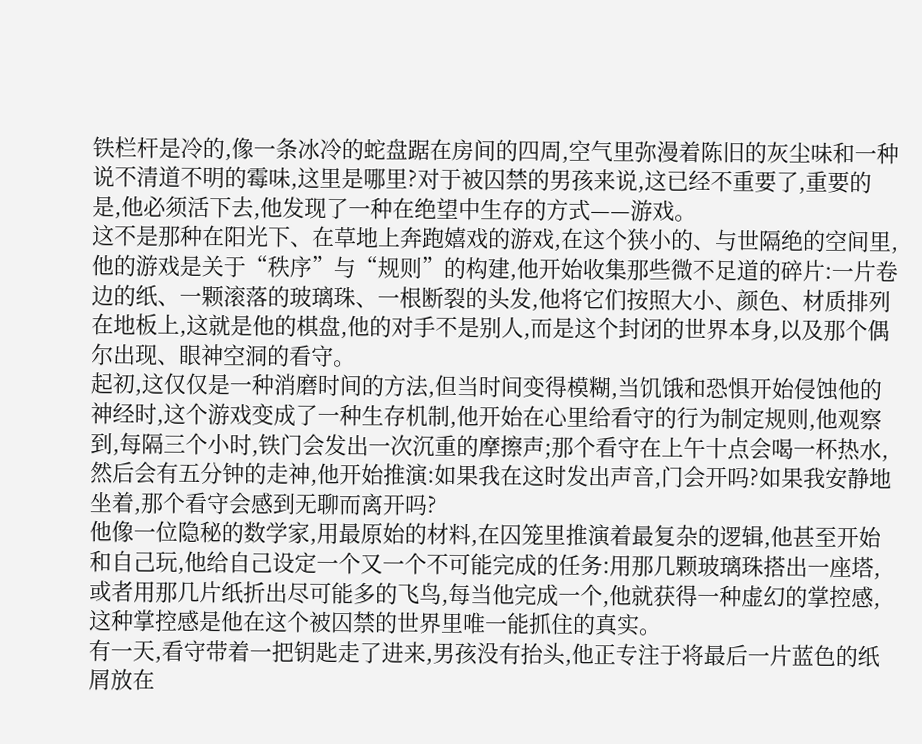铁栏杆是冷的,像一条冰冷的蛇盘踞在房间的四周,空气里弥漫着陈旧的灰尘味和一种说不清道不明的霉味,这里是哪里?对于被囚禁的男孩来说,这已经不重要了,重要的是,他必须活下去,他发现了一种在绝望中生存的方式——游戏。
这不是那种在阳光下、在草地上奔跑嬉戏的游戏,在这个狭小的、与世隔绝的空间里,他的游戏是关于“秩序”与“规则”的构建,他开始收集那些微不足道的碎片:一片卷边的纸、一颗滚落的玻璃珠、一根断裂的头发,他将它们按照大小、颜色、材质排列在地板上,这就是他的棋盘,他的对手不是别人,而是这个封闭的世界本身,以及那个偶尔出现、眼神空洞的看守。
起初,这仅仅是一种消磨时间的方法,但当时间变得模糊,当饥饿和恐惧开始侵蚀他的神经时,这个游戏变成了一种生存机制,他开始在心里给看守的行为制定规则,他观察到,每隔三个小时,铁门会发出一次沉重的摩擦声;那个看守在上午十点会喝一杯热水,然后会有五分钟的走神,他开始推演:如果我在这时发出声音,门会开吗?如果我安静地坐着,那个看守会感到无聊而离开吗?
他像一位隐秘的数学家,用最原始的材料,在囚笼里推演着最复杂的逻辑,他甚至开始和自己玩,他给自己设定一个又一个不可能完成的任务:用那几颗玻璃珠搭出一座塔,或者用那几片纸折出尽可能多的飞鸟,每当他完成一个,他就获得一种虚幻的掌控感,这种掌控感是他在这个被囚禁的世界里唯一能抓住的真实。
有一天,看守带着一把钥匙走了进来,男孩没有抬头,他正专注于将最后一片蓝色的纸屑放在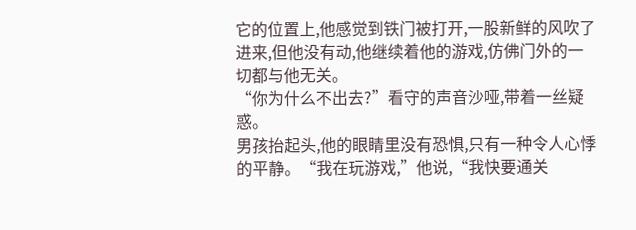它的位置上,他感觉到铁门被打开,一股新鲜的风吹了进来,但他没有动,他继续着他的游戏,仿佛门外的一切都与他无关。
“你为什么不出去?”看守的声音沙哑,带着一丝疑惑。
男孩抬起头,他的眼睛里没有恐惧,只有一种令人心悸的平静。“我在玩游戏,”他说,“我快要通关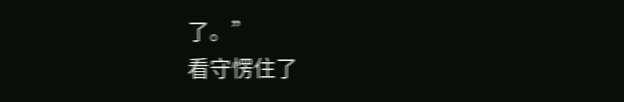了。”
看守愣住了